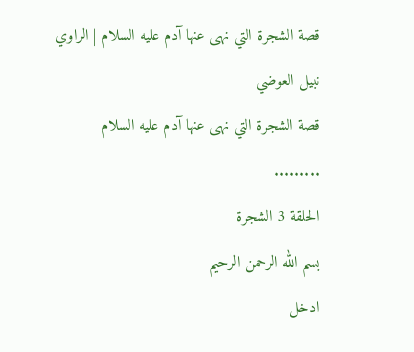قصة الشجرة التي نهى عنها آدم عليه السلام | الراوي نبيل العوضي
قصة الشجرة التي نهى عنها آدم عليه السلام
.........
الحلقة 3 الشجرة
بسم الله الرحمن الرحيم
ادخل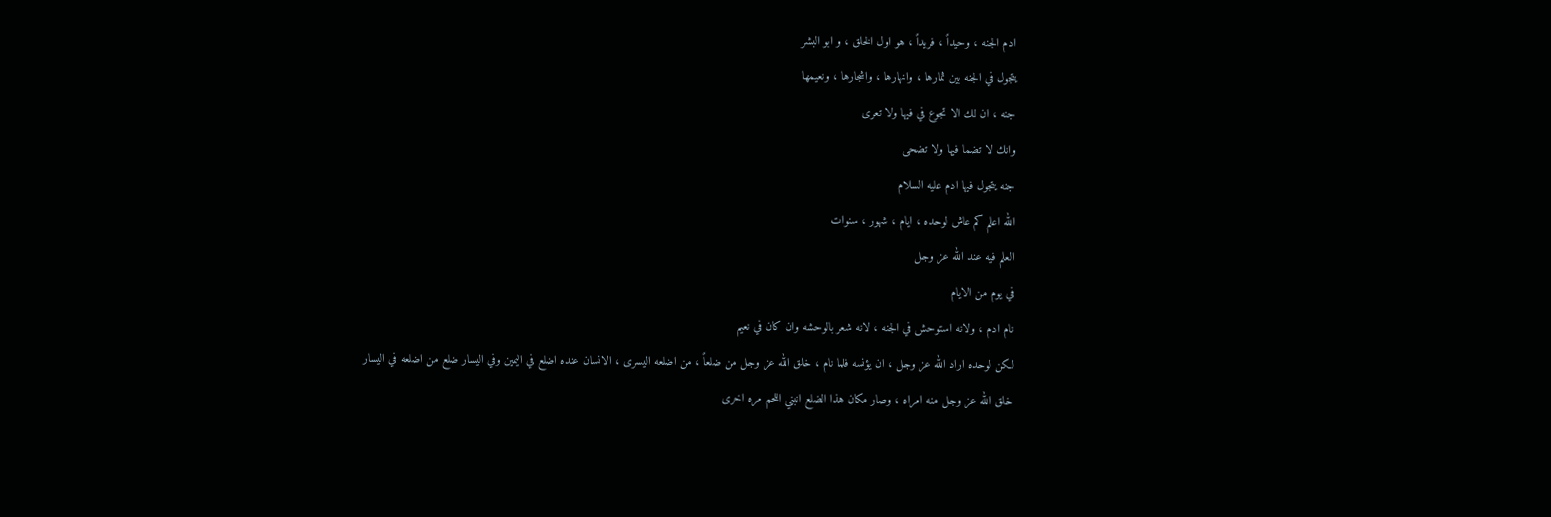ادم الجنه ، وحيداً ، فريداً ، هو اول الخلق ، و ابو البشر
يتجول في الجنه بين ثمارها ، وانهارها ، واشجارها ، ونعيمها
جنه ، ان لك الا تجوع في فيها ولا تعرى
وانك لا تضما فيها ولا تضحى
جنه يتجول فيها ادم عليه السلام
الله اعلم كم عاش لوحده ، ايام ، شهور ، سنوات
العلم فيه عند الله عز وجل
في يوم من الايام
نام ادم ، ولانه استوحش في الجنه ، لانه شعر بالوحشه وان كان في نعيم
لكن لوحده اراد الله عز وجل ، ان يؤنسه فلما نام ، خلق الله عز وجل من ضلعاً ، من اضلعه اليسرى ، الانسان عنده اضلع في اليمين وفي اليسار ضلع من اضلعه في اليسار
خلق الله عز وجل منه امراه ، وصار مكان هذا الضلع انبني اللحم مره اخرى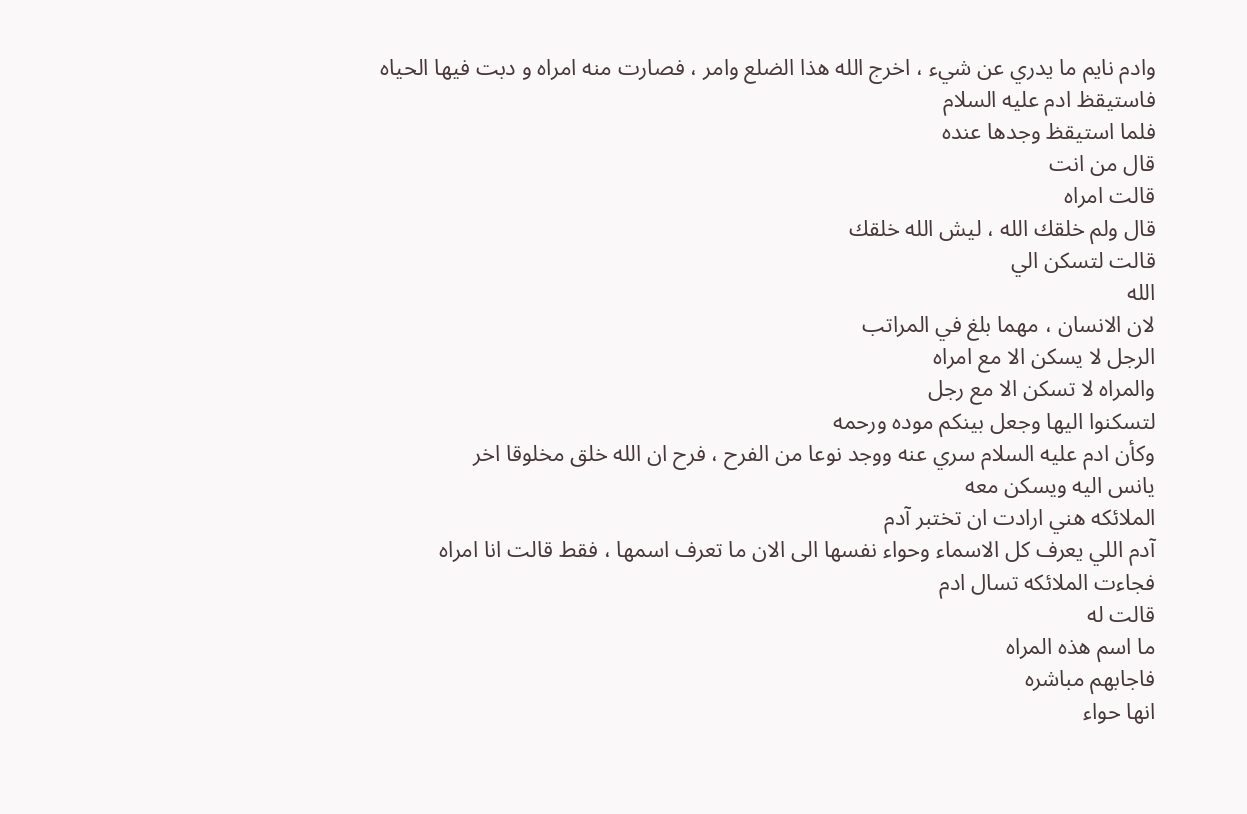وادم نايم ما يدري عن شيء ، اخرج الله هذا الضلع وامر ، فصارت منه امراه و دبت فيها الحياه
فاستيقظ ادم عليه السلام
فلما استيقظ وجدها عنده
قال من انت
قالت امراه
قال ولم خلقك الله ، ليش الله خلقك
قالت لتسكن الي
الله
لان الانسان ، مهما بلغ في المراتب
الرجل لا يسكن الا مع امراه
والمراه لا تسكن الا مع رجل
لتسكنوا اليها وجعل بينكم موده ورحمه
وكأن ادم عليه السلام سري عنه ووجد نوعا من الفرح ، فرح ان الله خلق مخلوقا اخر
يانس اليه ويسكن معه
الملائكه هني ارادت ان تختبر آدم
آدم اللي يعرف كل الاسماء وحواء نفسها الى الان ما تعرف اسمها ، فقط قالت انا امراه
فجاءت الملائكه تسال ادم
قالت له
ما اسم هذه المراه
فاجابهم مباشره
انها حواء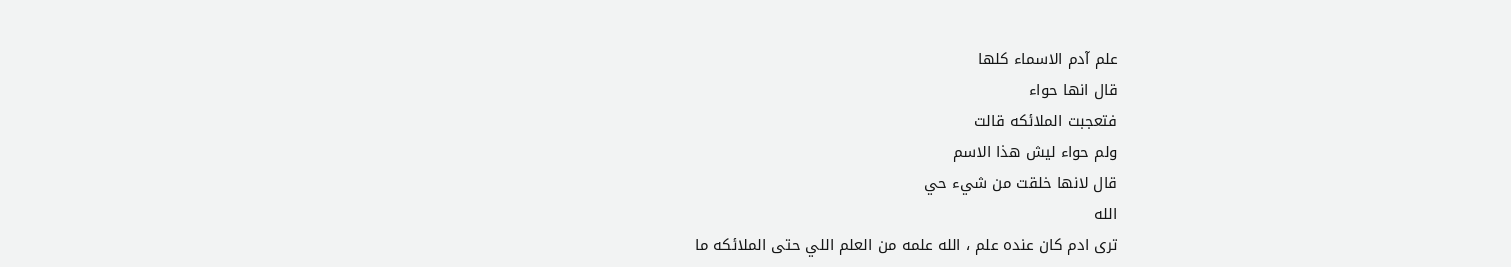علم آدم الاسماء كلها
قال انها حواء
فتعجبت الملائكه قالت
ولم حواء ليش هذا الاسم
قال لانها خلقت من شيء حي
الله
ترى ادم كان عنده علم ، الله علمه من العلم اللي حتى الملائكه ما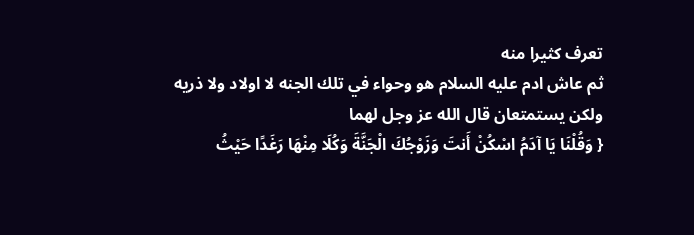تعرف كثيرا منه
ثم عاش ادم عليه السلام هو وحواء في تلك الجنه لا اولاد ولا ذريه
ولكن يستمتعان قال الله عز وجل لهما
{ وَقُلْنَا يَا آدَمُ اسْكُنْ أَنتَ وَزَوْجُكَ الْجَنَّةَ وَكُلَا مِنْهَا رَغَدًا حَيْثُ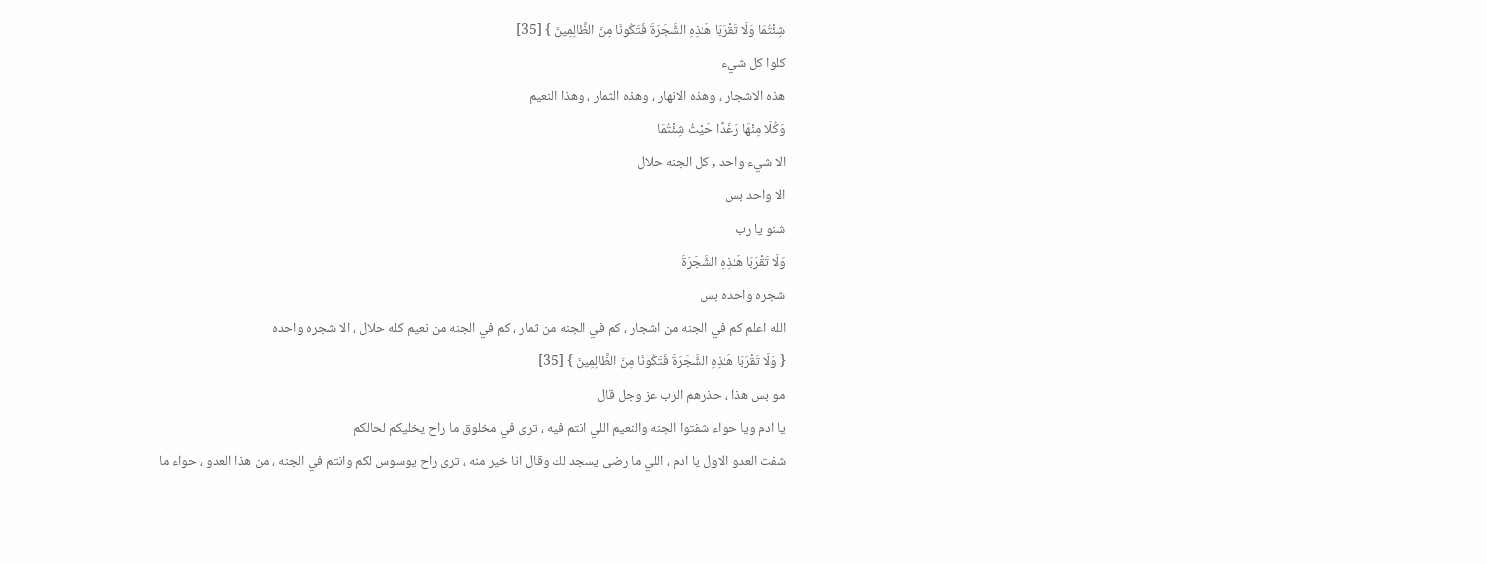شِئْتُمَا وَلَا تَقْرَبَا هَـٰذِهِ الشَّجَرَةَ فَتَكُونَا مِنَ الظَّالِمِينَ } [35]
كلوا كل شيء
هذه الاشجار ، وهذه الانهار ، وهذه الثمار ، وهذا النعيم
وَكُلَا مِنْهَا رَغَدًا حَيْثُ شِئْتُمَا
الا شيء واحد , كل الجنه حلال
الا واحد بس
شنو يا رب
وَلَا تَقْرَبَا هَـٰذِهِ الشَّجَرَةَ
شجره واحده بس
الله اعلم كم في الجنه من اشجار ، كم في الجنه من ثمار ، كم في الجنه من نعيم كله حلال ، الا شجره واحده
{ وَلَا تَقْرَبَا هَـٰذِهِ الشَّجَرَةَ فَتَكُونَا مِنَ الظَّالِمِينَ } [35]
مو بس هذا ، حذرهم الرب عز وجل قال
یا ادم ويا حواء شفتوا الجنه والنعيم اللي انتم فيه ، ترى في مخلوق ما راح يخليكم لحالكم
شفت العدو الاول يا ادم ، اللي ما رضى يسجد لك وقال انا خیر منه ، ترى راح يوسوس لكم وانتم في الجنه ، من هذا العدو ، حواء ما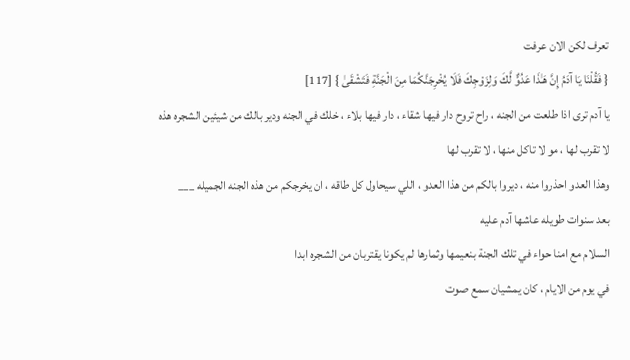تعرف لكن الان عرفت
{ فَقُلْنَا يَا آدَمُ إِنَّ هَـٰذَا عَدُوٌّ لَّكَ وَلِزَوْجِكَ فَلَا يُخْرِجَنَّكُمَا مِنَ الْجَنَّةِ فَتَشْقَىٰ } [117]
يا آدم ترى اذا طلعت من الجنه ، راح تروح دار فيها شقاء ، دار فيها بلاء ، خلك في الجنه ودير بالك من شيئين الشجره هذه لا تقرب لها ، مو لا تاكل منها ، لا تقرب لها
وهذا العدو احذروا منه ، ديروا بالكم من هذا العدو ، اللي سيحاول كل طاقه ، ان يخرجكم من هذه الجنه الجميله ___
بعد سنوات طويله عاشها آدم عليه
السلام مع امنا حواء في تلك الجنة بنعيمها وثمارها لم يكونا يقتربان من الشجره ابدا
في يوم من الايام ، كان يمشيان سمع صوت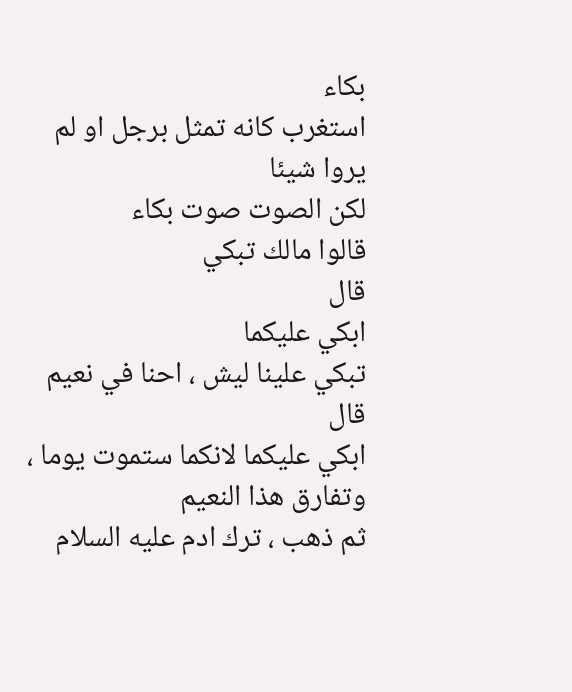بكاء
استغرب كانه تمثل برجل او لم يروا شيئا
لكن الصوت صوت بكاء
قالوا مالك تبكي
قال
ابكي عليكما
تبكي علينا ليش ، احنا في نعيم
قال
ابكي عليكما لانكما ستموت يوما ، وتفارق هذا النعيم
ثم ذهب ، ترك ادم عليه السلام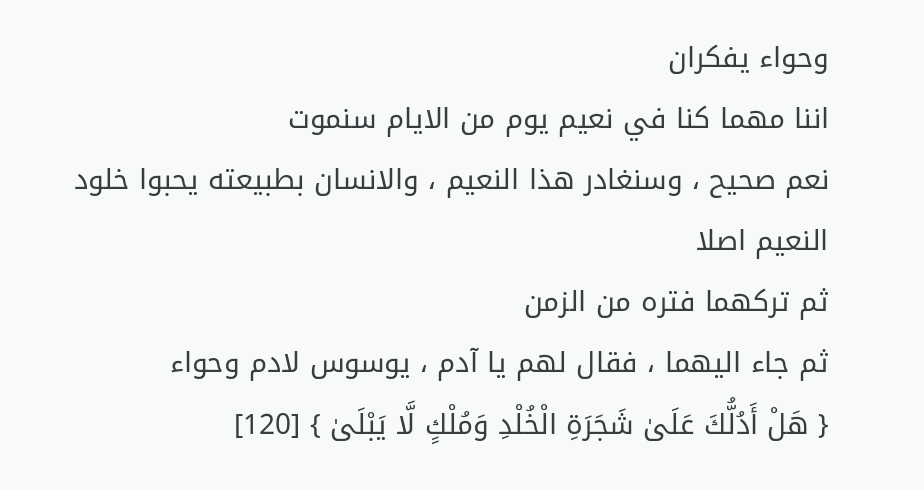وحواء يفكران
اننا مهما كنا في نعيم يوم من الايام سنموت
نعم صحيح ، وسنغادر هذا النعيم ، والانسان بطبيعته يحبوا خلود النعيم اصلا
ثم تركهما فتره من الزمن
ثم جاء اليهما ، فقال لهم یا آدم ، يوسوس لادم وحواء
{ هَلْ أَدُلُّكَ عَلَىٰ شَجَرَةِ الْخُلْدِ وَمُلْكٍ لَّا يَبْلَىٰ } [120]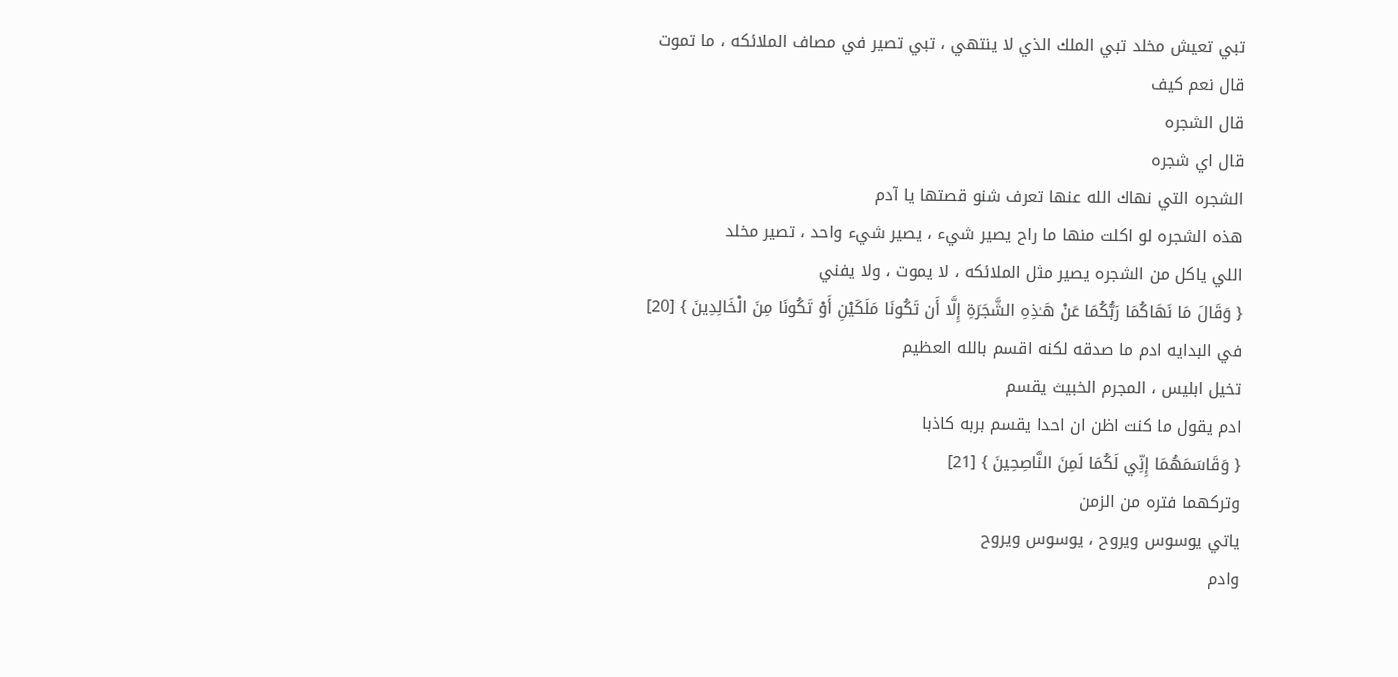تبي تعيش مخلد تبي الملك الذي لا ينتهي ، تبي تصير في مصاف الملائكه ، ما تموت
قال نعم كيف
قال الشجره
قال اي شجره
الشجره التي نهاك الله عنها تعرف شنو قصتها يا آدم
هذه الشجره لو اكلت منها ما راح يصير شيء ، يصير شيء واحد ، تصير مخلد
اللي ياكل من الشجره يصير مثل الملائكه ، لا يموت ، ولا يفني
{ وَقَالَ مَا نَهَاكُمَا رَبُّكُمَا عَنْ هَـٰذِهِ الشَّجَرَةِ إِلَّا أَن تَكُونَا مَلَكَيْنِ أَوْ تَكُونَا مِنَ الْخَالِدِينَ } [20]
في البدايه ادم ما صدقه لكنه اقسم بالله العظيم
تخيل ابليس ، المجرم الخبيث يقسم
ادم يقول ما كنت اظن ان احدا يقسم بربه كاذبا
{ وَقَاسَمَهُمَا إِنِّي لَكُمَا لَمِنَ النَّاصِحِينَ } [21]
وتركهما فتره من الزمن
ياتي يوسوس ويروح ، يوسوس ويروح
وادم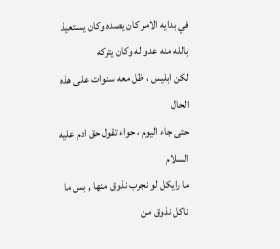في بدايه الامر كان يصده وكان يستعيذ بالله منه عدو له وكان يتركه
لكن ابليس ، ظل معه سنوات على هذه الحال
حتى جاء اليوم ، حواء تقول حق ادم عليه السلام
ما رايكل لو نجرب نذوق منها , بس ما ناكل نذوق من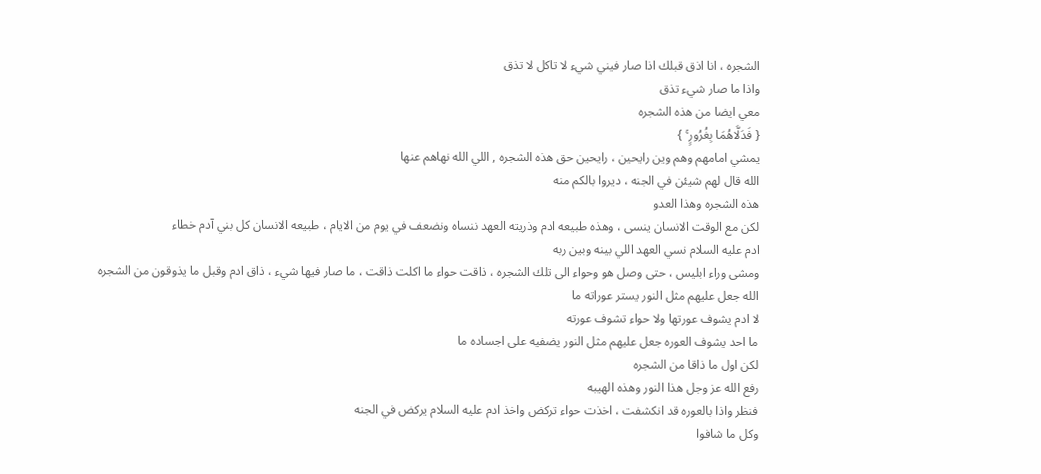الشجره ، انا اذق قبلك اذا صار فيني شيء لا تاكل لا تذق
واذا ما صار شيء تذق
معي ايضا من هذه الشجره
{ فَدَلَّاهُمَا بِغُرُورٍ ۚ }
يمشي امامهم وهم وين رايحين ، رايحين حق هذه الشجره , اللي الله نهاهم عنها
الله قال لهم شيئن في الجنه ، ديروا بالكم منه
هذه الشجره وهذا العدو
لكن مع الوقت الانسان ينسى ، وهذه طبيعه ادم وذريته العهد ننساه ونضعف في يوم من الايام ، طبيعه الانسان كل بني آدم خطاء
ادم عليه السلام نسي العهد اللي بينه وبين ربه
ومشى وراء ابليس ، حتى وصل هو وحواء الى تلك الشجره ، ذاقت حواء ما اكلت ذاقت ، ما صار فيها شيء ، ذاق ادم وقبل ما يذوقون من الشجره
الله جعل عليهم مثل النور يستر عوراته ما
لا ادم يشوف عورتها ولا حواء تشوف عورته
ما احد يشوف العوره جعل عليهم مثل النور يضفيه على اجساده ما
لكن اول ما ذاقا من الشجره
رفع الله عز وجل هذا النور وهذه الهيبه
فنظر واذا بالعوره قد انكشفت ، اخذت حواء تركض واخذ ادم عليه السلام يركض في الجنه
وكل ما شافوا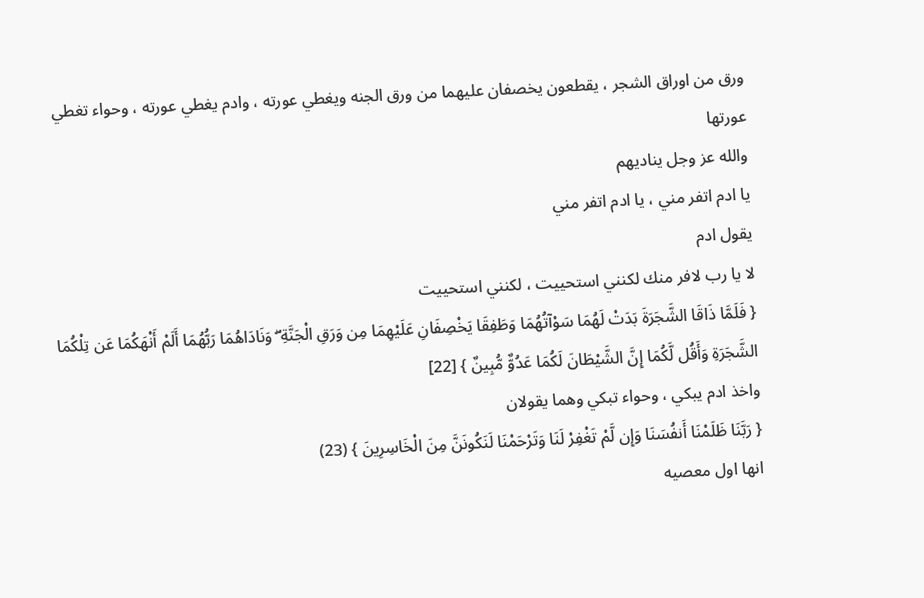ورق من اوراق الشجر ، يقطعون يخصفان عليهما من ورق الجنه ويغطي عورته ، وادم يغطي عورته ، وحواء تغطي عورتها
والله عز وجل يناديهم
يا ادم اتفر مني ، يا ادم اتفر مني
يقول ادم
لا يا رب لافر منك لكنني استحييت ، لكنني استحييت
{ فَلَمَّا ذَاقَا الشَّجَرَةَ بَدَتْ لَهُمَا سَوْآتُهُمَا وَطَفِقَا يَخْصِفَانِ عَلَيْهِمَا مِن وَرَقِ الْجَنَّةِ ۖ وَنَادَاهُمَا رَبُّهُمَا أَلَمْ أَنْهَكُمَا عَن تِلْكُمَا الشَّجَرَةِ وَأَقُل لَّكُمَا إِنَّ الشَّيْطَانَ لَكُمَا عَدُوٌّ مُّبِينٌ } [22]
واخذ ادم يبكي ، وحواء تبكي وهما يقولان
{ رَبَّنَا ظَلَمْنَا أَنفُسَنَا وَإِن لَّمْ تَغْفِرْ لَنَا وَتَرْحَمْنَا لَنَكُونَنَّ مِنَ الْخَاسِرِينَ } (23)
انها اول معصيه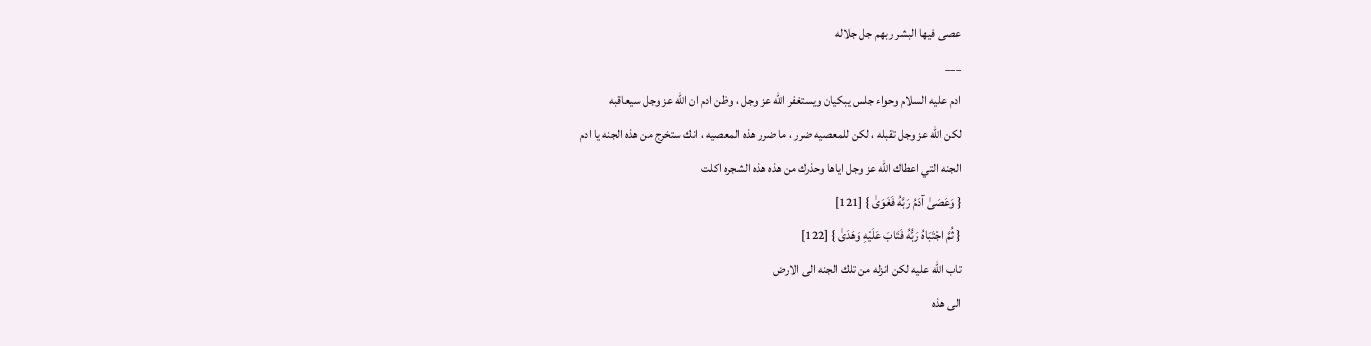عصى فيها البشر ربهم جل جلاله
___
ادم عليه السلام وحواء جلس يبكيان ويستغفر الله عز وجل ، وظن ادم ان الله عز وجل سيعاقبه
لكن الله عز وجل تقبله ، لكن للمعصيه ضرر ، ما ضرر هذه المعصيه ، انك ستخرج من هذه الجنه يا ادم
الجنه التي اعطاك الله عز وجل اياها وحذرك من هذه هذه الشجره اكلت
{ وَعَصَىٰ آدَمُ رَبَّهُ فَغَوَىٰ } [121]
{ ثُمَّ اجْتَبَاهُ رَبُّهُ فَتَابَ عَلَيْهِ وَهَدَىٰ } [122]
تاب الله عليه لكن انزله من تلك الجنه الى الارض
الى هذه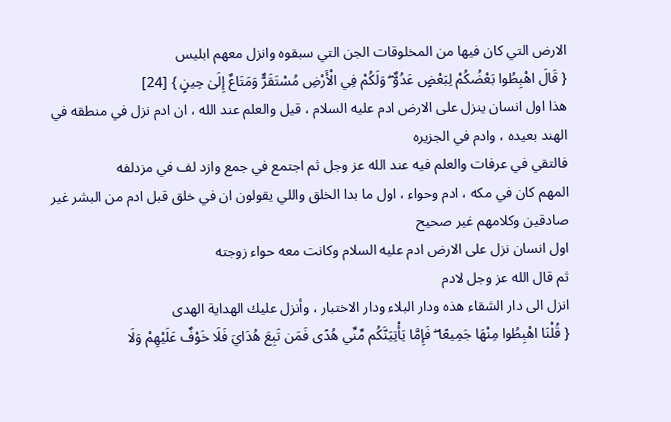الارض التي كان فيها من المخلوقات الجن التي سبقوه وانزل معهم ابليس
{ قَالَ اهْبِطُوا بَعْضُكُمْ لِبَعْضٍ عَدُوٌّ ۖ وَلَكُمْ فِي الْأَرْضِ مُسْتَقَرٌّ وَمَتَاعٌ إِلَىٰ حِينٍ } [24]
هذا اول انسان ينزل على الارض ادم عليه السلام ، قيل والعلم عند الله ، ان ادم نزل في منطقه في الهند بعيده ، وادم في الجزيره
فالتقي في عرفات والعلم فيه عند الله عز وجل ثم اجتمع في جمع وازد لف في مزدلفه
المهم كان في مكه ، ادم وحواء ، اول ما بدا الخلق واللي يقولون ان في خلق قبل ادم من البشر غير صادقين وكلامهم غير صحيح
اول انسان نزل على الارض ادم عليه السلام وكانت معه حواء زوجته
ثم قال الله عز وجل لادم
انزل الى دار الشقاء هذه ودار البلاء ودار الاختبار ، وأنزل عليك الهداية الهدى
{ قُلْنَا اهْبِطُوا مِنْهَا جَمِيعًا ۖ فَإِمَّا يَأْتِيَنَّكُم مِّنِّي هُدًى فَمَن تَبِعَ هُدَايَ فَلَا خَوْفٌ عَلَيْهِمْ وَلَا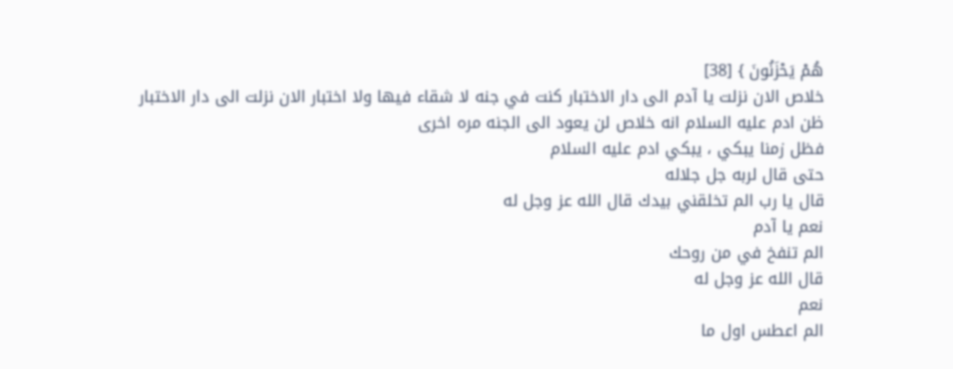هُمْ يَحْزَنُونَ } [38]
خلاص الان نزلت يا آدم الى دار الاختبار كنت في جنه لا شقاء فيها ولا اختبار الان نزلت الى دار الاختبار
ظن ادم عليه السلام انه خلاص لن يعود الى الجنه مره اخرى
فظل زمنا يبكي ، يبكي ادم عليه السلام
حتى قال لربه جل جلاله
قال يا رب الم تخلقني بيدك قال الله عز وجل له
نعم يا آدم
الم تنفخ في من روحك
قال الله عز وجل له
نعم
الم اعطس اول ما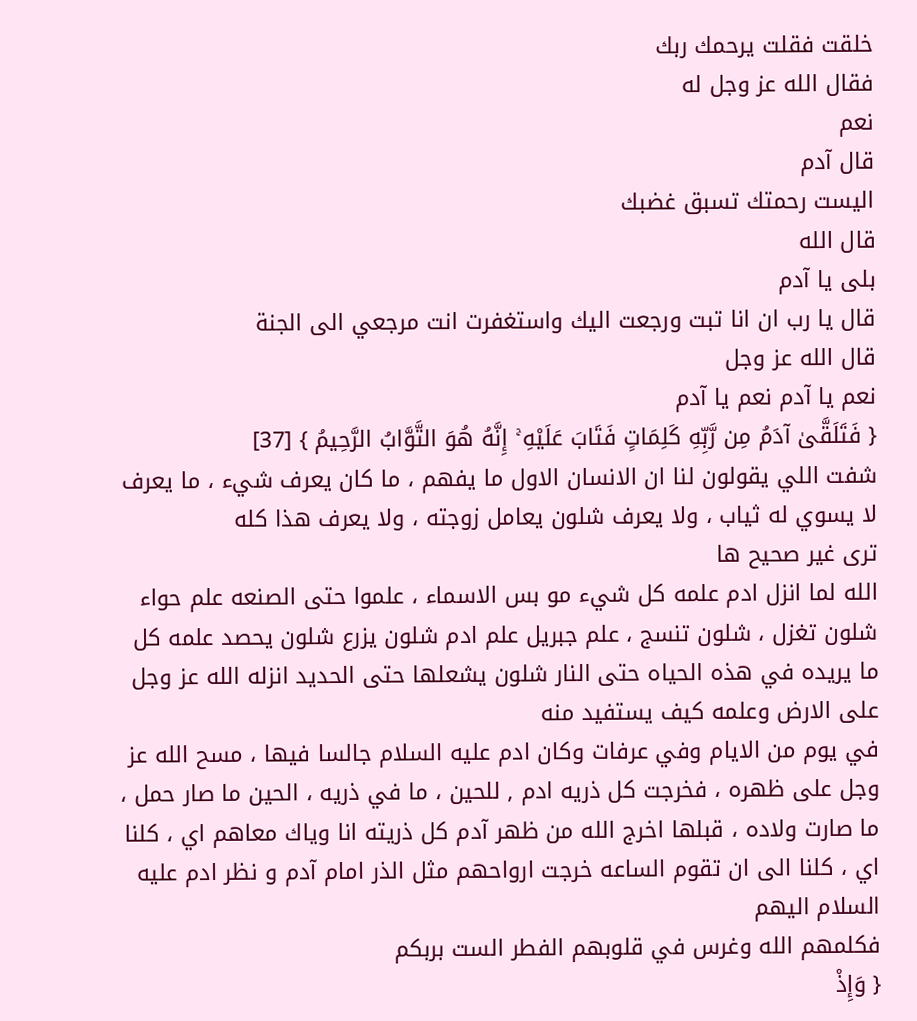خلقت فقلت يرحمك ربك
فقال الله عز وجل له
نعم
قال آدم
اليست رحمتك تسبق غضبك
قال الله
بلی یا آدم
قال يا رب ان انا تبت ورجعت اليك واستغفرت انت مرجعي الى الجنة
قال الله عز وجل
نعم يا آدم نعم يا آدم
{ فَتَلَقَّىٰ آدَمُ مِن رَّبِّهِ كَلِمَاتٍ فَتَابَ عَلَيْهِ ۚ إِنَّهُ هُوَ التَّوَّابُ الرَّحِيمُ } [37]
شفت اللي يقولون لنا ان الانسان الاول ما يفهم ، ما كان يعرف شيء ، ما يعرف لا يسوي له ثياب ، ولا يعرف شلون يعامل زوجته ، ولا يعرف هذا كله
ترى غير صحيح ها
الله لما انزل ادم علمه كل شيء مو بس الاسماء ، علموا حتى الصنعه علم حواء شلون تغزل ، شلون تنسج ، علم جبريل علم ادم شلون يزرع شلون يحصد علمه كل ما يريده في هذه الحياه حتى النار شلون يشعلها حتى الحديد انزله الله عز وجل على الارض وعلمه كيف يستفيد منه
في يوم من الايام وفي عرفات وكان ادم عليه السلام جالسا فيها ، مسح الله عز وجل على ظهره ، فخرجت كل ذريه ادم , للحين ، ما في ذريه ، الحين ما صار حمل ، ما صارت ولاده ، قبلها اخرج الله من ظهر آدم كل ذريته انا وياك معاهم اي ، كلنا اي ، كلنا الى ان تقوم الساعه خرجت ارواحهم مثل الذر امام آدم و نظر ادم عليه السلام اليهم
فكلمهم الله وغرس في قلوبهم الفطر الست بربكم
{ وَإِذْ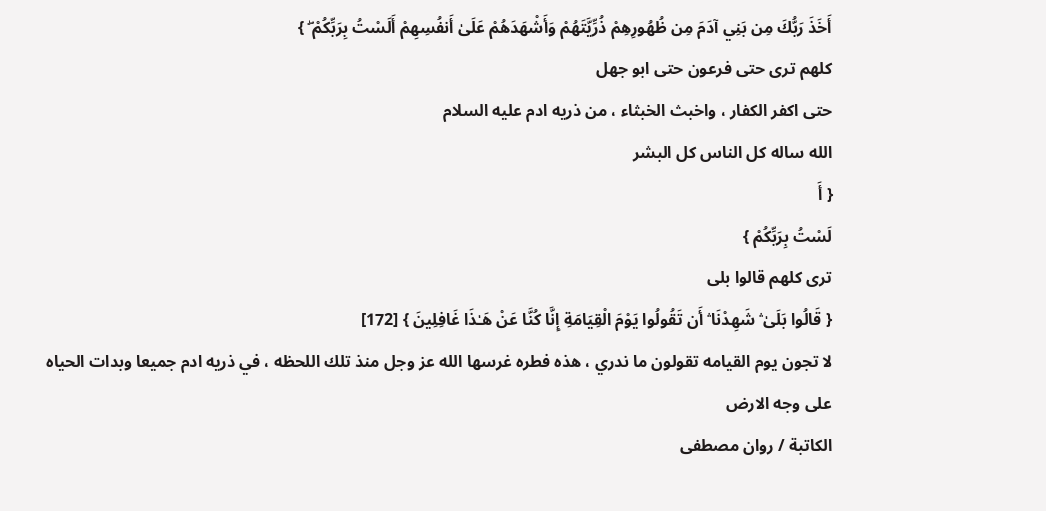أَخَذَ رَبُّكَ مِن بَنِي آدَمَ مِن ظُهُورِهِمْ ذُرِّيَّتَهُمْ وَأَشْهَدَهُمْ عَلَىٰ أَنفُسِهِمْ أَلَسْتُ بِرَبِّكُمْ ۖ }
كلهم ترى حتى فرعون حتى ابو جهل
حتى اكفر الكفار ، واخبث الخبثاء ، من ذريه ادم عليه السلام
الله ساله كل الناس كل البشر
{ أَ
لَسْتُ بِرَبِّكُمْ }
ترى كلهم قالوا بلى
{ قَالُوا بَلَىٰ ۛ شَهِدْنَا ۛ أَن تَقُولُوا يَوْمَ الْقِيَامَةِ إِنَّا كُنَّا عَنْ هَـٰذَا غَافِلِينَ } [172]
لا تجون يوم القيامه تقولون ما ندري ، هذه فطره غرسها الله عز وجل منذ تلك اللحظه ، في ذريه ادم جميعا وبدات الحياه على وجه الارض
الكاتبة / روان مصطفى